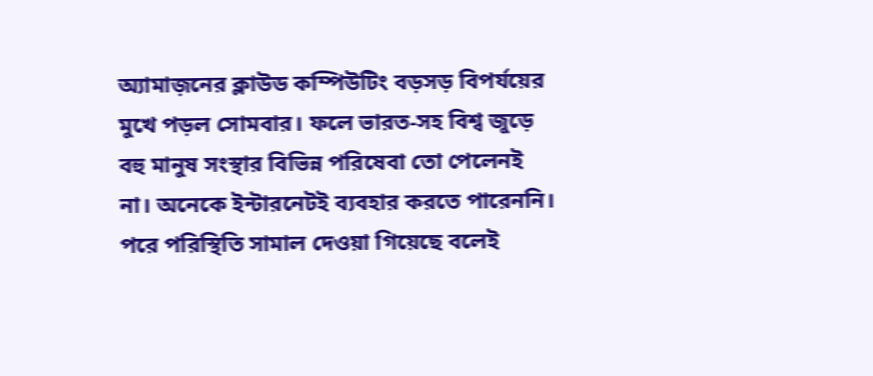অ্যামাজ়নের ক্লাউড কম্পিউটিং বড়সড় বিপর্যয়ের মুখে পড়ল সোমবার। ফলে ভারত-সহ বিশ্ব জুড়ে বহু মানুষ সংস্থার বিভিন্ন পরিষেবা তো পেলেনই না। অনেকে ইন্টারনেটই ব্যবহার করতে পারেননি। পরে পরিস্থিতি সামাল দেওয়া গিয়েছে বলেই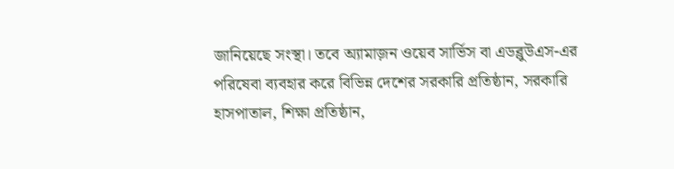জানিয়েছে সংস্থা। তবে অ্যামাজ়ন ওয়েব সার্ভিস বা এডব্লুউএস-এর পরিষেবা ব্যবহার করে বিভিন্ন দেশের সরকারি প্রতিষ্ঠান, সরকারি হাসপাতাল, শিক্ষা প্রতিষ্ঠান,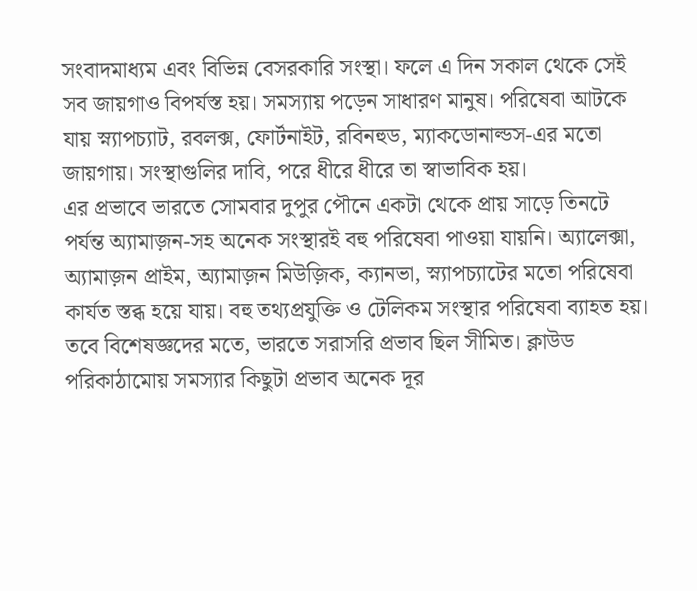সংবাদমাধ্যম এবং বিভিন্ন বেসরকারি সংস্থা। ফলে এ দিন সকাল থেকে সেই সব জায়গাও বিপর্যস্ত হয়। সমস্যায় পড়েন সাধারণ মানুষ। পরিষেবা আটকে যায় স্ন্যাপচ্যাট, রবলক্স, ফোর্টনাইট, রবিনহুড, ম্যাকডোনাল্ডস-এর মতো জায়গায়। সংস্থাগুলির দাবি, পরে ধীরে ধীরে তা স্বাভাবিক হয়।
এর প্রভাবে ভারতে সোমবার দুপুর পৌনে একটা থেকে প্রায় সাড়ে তিনটে পর্যন্ত অ্যামাজ়ন-সহ অনেক সংস্থারই বহু পরিষেবা পাওয়া যায়নি। অ্যালেক্সা, অ্যামাজ়ন প্রাইম, অ্যামাজ়ন মিউজ়িক, ক্যানভা, স্ন্যাপচ্যাটের মতো পরিষেবা কার্যত স্তব্ধ হয়ে যায়। বহু তথ্যপ্রযুক্তি ও টেলিকম সংস্থার পরিষেবা ব্যাহত হয়। তবে বিশেষজ্ঞদের মতে, ভারতে সরাসরি প্রভাব ছিল সীমিত। ক্লাউড পরিকাঠামোয় সমস্যার কিছুটা প্রভাব অনেক দূর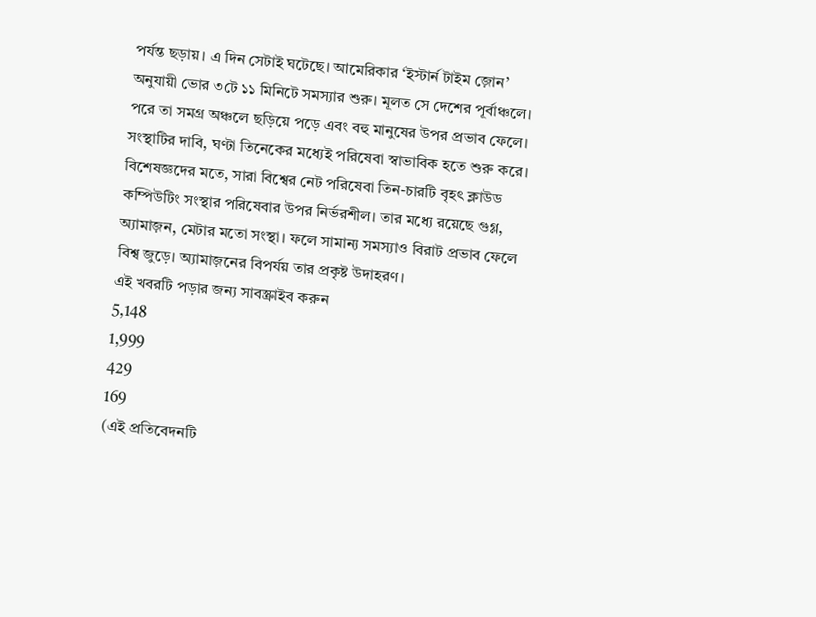পর্যন্ত ছড়ায়। এ দিন সেটাই ঘটেছে। আমেরিকার ‘ইস্টার্ন টাইম জ়োন’ অনুযায়ী ভোর ৩টে ১১ মিনিটে সমস্যার শুরু। মূলত সে দেশের পূর্বাঞ্চলে। পরে তা সমগ্র অঞ্চলে ছড়িয়ে পড়ে এবং বহু মানুষের উপর প্রভাব ফেলে। সংস্থাটির দাবি, ঘণ্টা তিনেকের মধ্যেই পরিষেবা স্বাভাবিক হতে শুরু করে।
বিশেষজ্ঞদের মতে, সারা বিশ্বের নেট পরিষেবা তিন-চারটি বৃহৎ ক্লাউড কম্পিউটিং সংস্থার পরিষেবার উপর নির্ভরশীল। তার মধ্যে রয়েছে গুগ্ল, অ্যামাজ়ন, মেটার মতো সংস্থা। ফলে সামান্য সমস্যাও বিরাট প্রভাব ফেলে বিশ্ব জুড়ে। অ্যামাজ়নের বিপর্যয় তার প্রকৃষ্ট উদাহরণ।
এই খবরটি পড়ার জন্য সাবস্ক্রাইব করুন
5,148
1,999
429
169
(এই প্রতিবেদনটি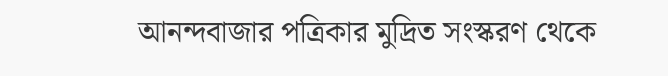আনন্দবাজার পত্রিকার মুদ্রিত সংস্করণ থেকে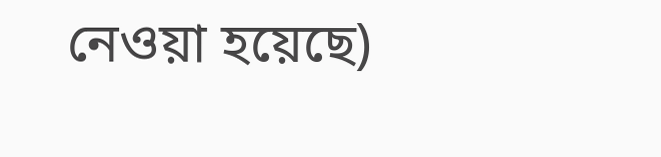নেওয়া হয়েছে)